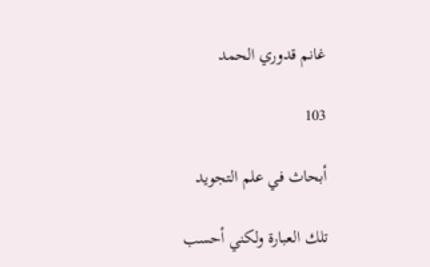غانم قدوري الحمد

103

أبحاث في علم التجويد

تلك العبارة ولكني أحسب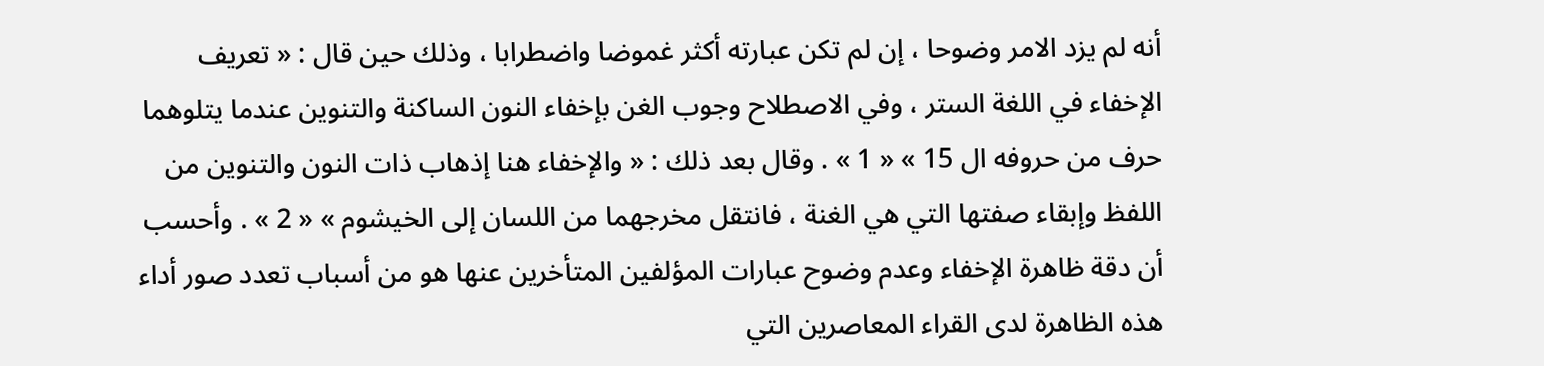أنه لم يزد الامر وضوحا ، إن لم تكن عبارته أكثر غموضا واضطرابا ، وذلك حين قال : « تعريف الإخفاء في اللغة الستر ، وفي الاصطلاح وجوب الغن بإخفاء النون الساكنة والتنوين عندما يتلوهما حرف من حروفه ال 15 » « 1 » . وقال بعد ذلك : « والإخفاء هنا إذهاب ذات النون والتنوين من اللفظ وإبقاء صفتها التي هي الغنة ، فانتقل مخرجهما من اللسان إلى الخيشوم » « 2 » . وأحسب أن دقة ظاهرة الإخفاء وعدم وضوح عبارات المؤلفين المتأخرين عنها هو من أسباب تعدد صور أداء هذه الظاهرة لدى القراء المعاصرين التي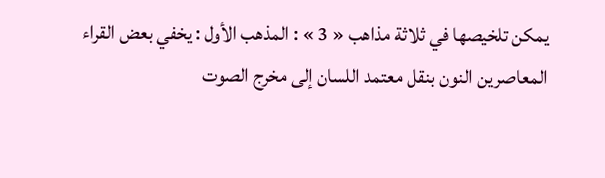يمكن تلخيصها في ثلاثة مذاهب « 3 » : المذهب الأول : يخفي بعض القراء المعاصرين النون بنقل معتمد اللسان إلى مخرج الصوت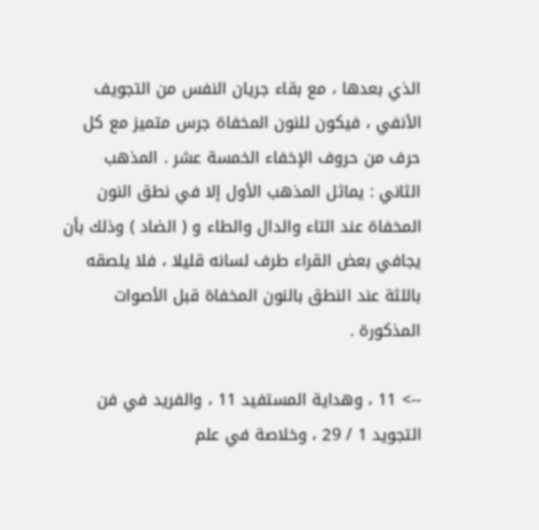الذي بعدها ، مع بقاء جريان النفس من التجويف الأنفي ، فيكون للنون المخفاة جرس متميز مع كل حرف من حروف الإخفاء الخمسة عشر . المذهب الثاني : يماثل المذهب الأول إلا في نطق النون المخفاة عند التاء والدال والطاء و ( الضاد ) وذلك بأن يجافي بعض القراء طرف لسانه قليلا ، فلا يلصقه باللثة عند النطق بالنون المخفاة قبل الأصوات المذكورة .

--> 11 ، وهداية المستفيد 11 ، والفريد في فن التجويد 1 / 29 ، وخلاصة في علم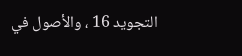التجويد 16 ، والأصول في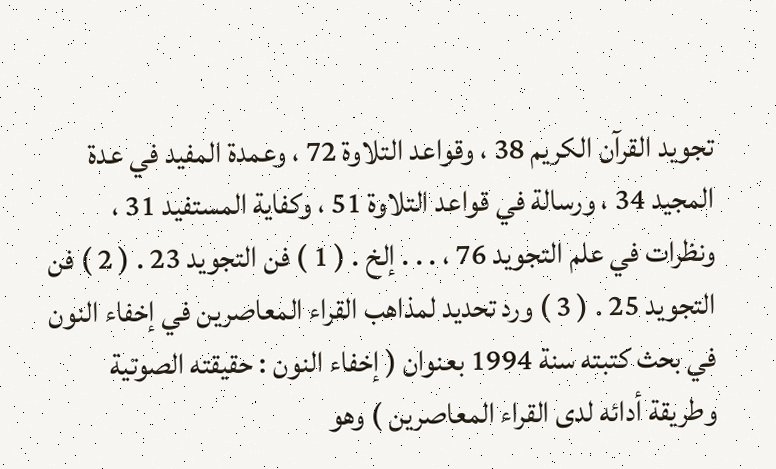تجويد القرآن الكريم 38 ، وقواعد التلاوة 72 ، وعمدة المفيد في عدة المجيد 34 ، ورسالة في قواعد التلاوة 51 ، وكفاية المستفيد 31 ، ونظرات في علم التجويد 76 ، . . . إلخ . ( 1 ) فن التجويد 23 . ( 2 ) فن التجويد 25 . ( 3 ) ورد تحديد لمذاهب القراء المعاصرين في إخفاء النون في بحث كتبته سنة 1994 بعنوان ( إخفاء النون : حقيقته الصوتية وطريقة أدائه لدى القراء المعاصرين ) وهو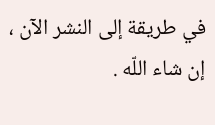في طريقة إلى النشر الآن ، إن شاء اللّه .